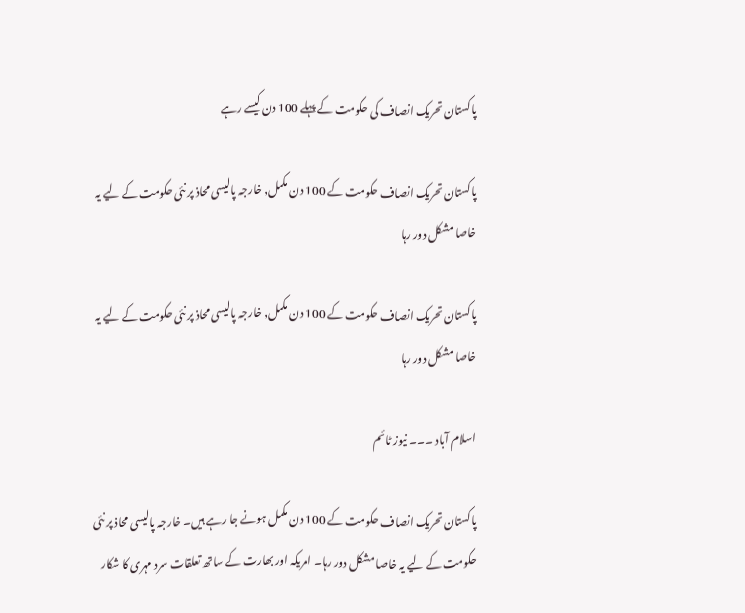پاکستان تحریک انصاف کی حکومت کے پہلے 100 دن کیسے رہے

پاکستان تحریک انصاف حکومت کے 100 دن مکمل, خارجہ پالیسی محاذ پر نئی حکومت کے لیے یہ خاصا مشکل دور رہا

پاکستان تحریک انصاف حکومت کے 100 دن مکمل, خارجہ پالیسی محاذ پر نئی حکومت کے لیے یہ خاصا مشکل دور رہا

اسلام آباد ۔۔۔ نیوز ٹائم

پاکستان تحریک انصاف حکومت کے 100 دن مکمل ہونے جا رہے ہیں۔ خارجہ پالیسی محاذ پر نئی حکومت کے لیے یہ خاصا مشکل دور رہا۔ امریکہ اور بھارت کے ساتھ تعلقات سرد مہری کا شکار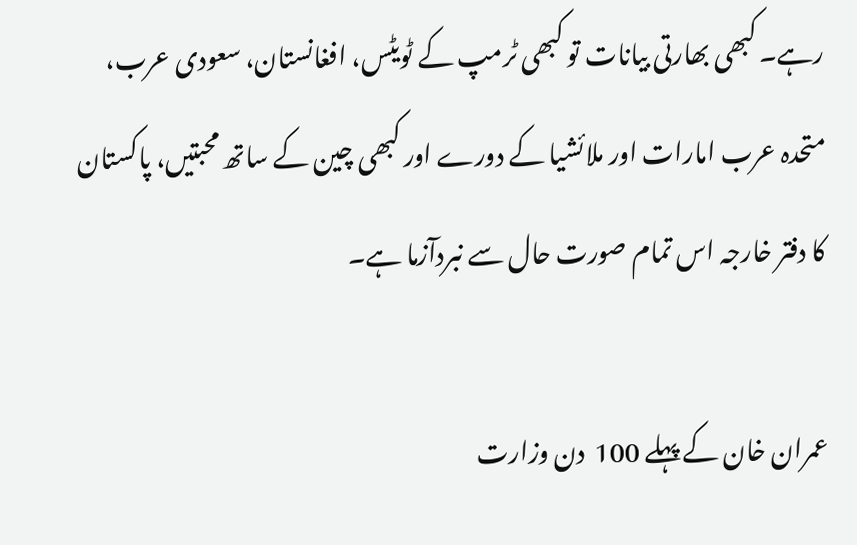رہے۔ کبھی بھارتی بیانات تو کبھی ٹرمپ کے ٹویٹس، افغانستان، سعودی عرب، متحدہ عرب امارات اور ملائشیا کے دورے اور کبھی چین کے ساتھ محبتیں، پاکستان کا دفتر خارجہ اس تمام صورت حال سے نبردآزما ہے۔

عمران خان کے پہلے 100  دن وزارت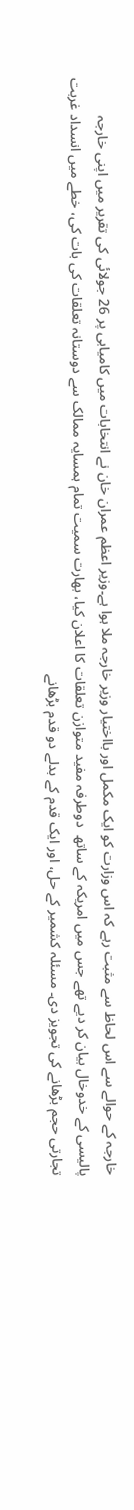خارجہ کے حوالے سے اس لحاظ سے مثبت رہے کہ اس وزارت کو ایک مکمل اور بااختیار وزیر خارجہ ملا ہوا ہے۔وزیر اعظم عمران خان نے انتخابات میں کامیابی پر 26 جولائی کی تقریر میں اپنی خارجہ پالیسی کے خدوخال بیان کر دیے تھے جس میں امریکہ کے ساتھ  دوطرفہ مفید متوازن تعلقات کا اعلان کیا، بھارت سمیت تمام ہمسایہ ممالک سے دوستانہ تعلقات کی بات کی، خطے میں انسداد غربت تجارتی حجم بڑھانے کی تجویز دی۔ مسئلہ کشمیر کے حل، اور ایک قدم کے بدلے دو قدم بڑھانے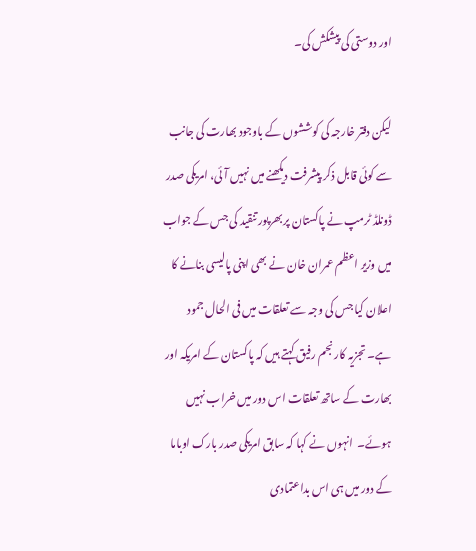اور دوستی کی پیشکش کی۔

لیکن دفتر خارجہ کی کوششوں کے باوجود بھارت کی جانب سے کوئی قابل ذکر پیشرفت دیکھنے میں نہیں آئی، امریکی صدر ڈونلڈ ٹرمپ نے پاکستان پر بھرپور تنقید کی جس کے جواب میں وزیر اعظم عمران خان نے بھی اپنی پالیسی بنانے کا اعلان کیا جس کی وجہ سے تعلقات میں فی الحال جمود ہے۔ تجزیہ کار نجم رفیق کہتے ہیں کہ پاکستان کے امریکہ اور بھارت کے ساتھ تعلقات اس دور میں خراب نہیں ہوئے۔  انہوں نے کہا کہ سابق امریکی صدر بارک اوباما کے دور میں ہی اس بداعتمادی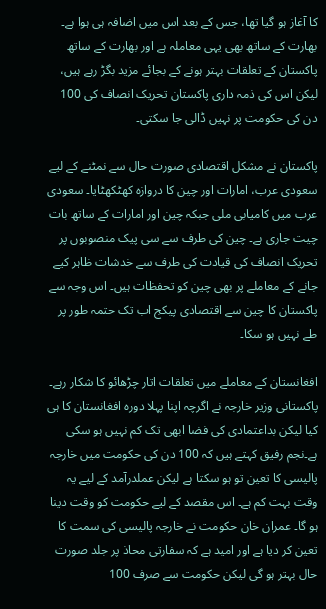کا آغاز ہو گیا تھا، جس کے بعد اس میں اضافہ ہی ہوا ہے۔ بھارت کے ساتھ بھی یہی معاملہ ہے اور بھارت کے ساتھ پاکستان کے تعلقات بہتر ہونے کے بجائے مزید بگڑ رہے ہیں، لیکن اس کی ذمہ داری پاکستان تحریک انصاف کی 100 دن کی حکومت پر نہیں ڈالی جا سکتی۔

پاکستان نے مشکل اقتصادی صورت حال سے نمٹنے کے لیے سعودی عرب، امارات اور چین کا دروازہ کھٹکھٹایا۔ سعودی عرب میں کامیابی ملی جبکہ چین اور امارات کے ساتھ بات چیت جاری ہے۔ چین کی طرف سے سی پیک منصوبوں پر تحریک انصاف کی قیادت کی طرف سے خدشات ظاہر کیے جانے کے معاملے پر بھی چین کو تحفظات ہیں۔ اس وجہ سے پاکستان کا چین سے اقتصادی پیکج اب تک حتمہ طور پر طے نہیں ہو سکا۔

افغانستان کے معاملے میں تعلقات اتار چڑھائو کا شکار رہے۔ پاکستانی وزیر خارجہ نے اگرچہ اپنا پہلا دورہ افغانستان کا ہی کیا لیکن بداعتمادی کی فضا ابھی تک کم نہیں ہو سکی ہے۔نجم رفیق کہتے ہیں کہ 100 دن کی حکومت میں خارجہ پالیسی کا تعین تو ہو سکتا ہے لیکن عملدرآمد کے لیے یہ وقت بہت کم ہے۔ اس مقصد کے لیے حکومت کو وقت دینا ہو گا۔ عمران خان حکومت نے خارجہ پالیسی کی سمت کا تعین کر دیا ہے اور امید ہے کہ سفارتی محاذ پر جلد صورت حال بہتر ہو گی لیکن حکومت سے صرف 100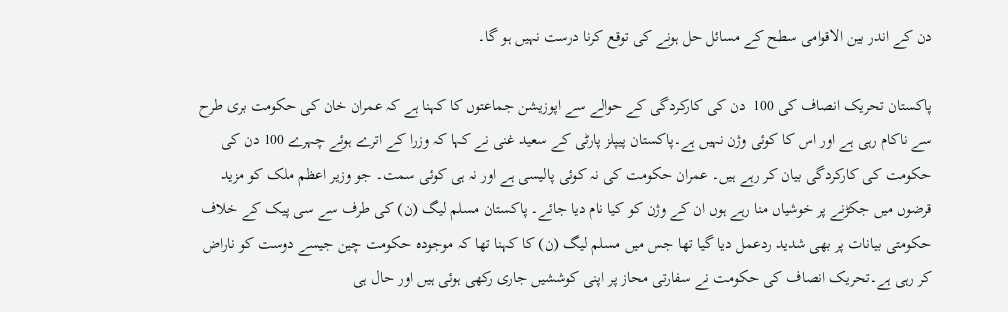دن کے اندر بین الاقوامی سطح کے مسائل حل ہونے کی توقع کرنا درست نہیں ہو گا۔

پاکستان تحریک انصاف کی 100  دن کی کارکردگی کے حوالے سے اپوزیشن جماعتوں کا کہنا ہے کہ عمران خان کی حکومت بری طرح سے ناکام رہی ہے اور اس کا کوئی وژن نہیں ہے۔پاکستان پیپلز پارٹی کے سعید غنی نے کہا کہ وزرا کے اترے ہوئے چہرے 100 دن کی حکومت کی کارکردگی بیان کر رہے ہیں۔ عمران حکومت کی نہ کوئی پالیسی ہے اور نہ ہی کوئی سمت۔ جو وزیر اعظم ملک کو مزید قرضوں میں جکڑنے پر خوشیاں منا رہے ہوں ان کے وژن کو کیا نام دیا جائے۔ پاکستان مسلم لیگ (ن) کی طرف سے سی پیک کے خلاف حکومتی بیانات پر بھی شدید ردعمل دیا گیا تھا جس میں مسلم لیگ (ن) کا کہنا تھا کہ موجودہ حکومت چین جیسے دوست کو ناراض کر رہی ہے۔تحریک انصاف کی حکومت نے سفارتی محاز پر اپنی کوششیں جاری رکھی ہوئی ہیں اور حال ہی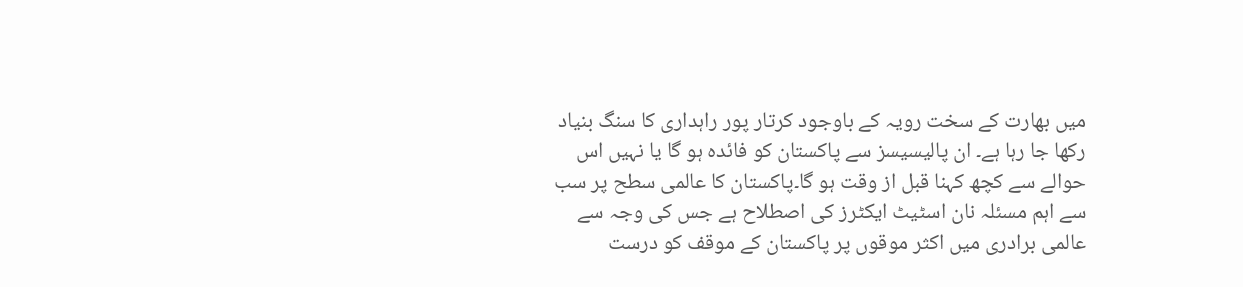میں بھارت کے سخت رویہ کے باوجود کرتار پور راہداری کا سنگ بنیاد رکھا جا رہا ہے۔ ان پالیسیسز سے پاکستان کو فائدہ ہو گا یا نہیں اس حوالے سے کچھ کہنا قبل از وقت ہو گا۔پاکستان کا عالمی سطح پر سب سے اہم مسئلہ نان اسٹیٹ ایکٹرز کی اصطلاح ہے جس کی وجہ سے عالمی برادری میں اکثر موقوں پر پاکستان کے موقف کو درست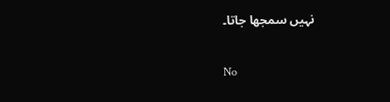نہیں سمجھا جاتا۔

No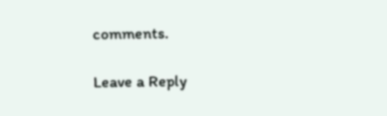comments.

Leave a Reply